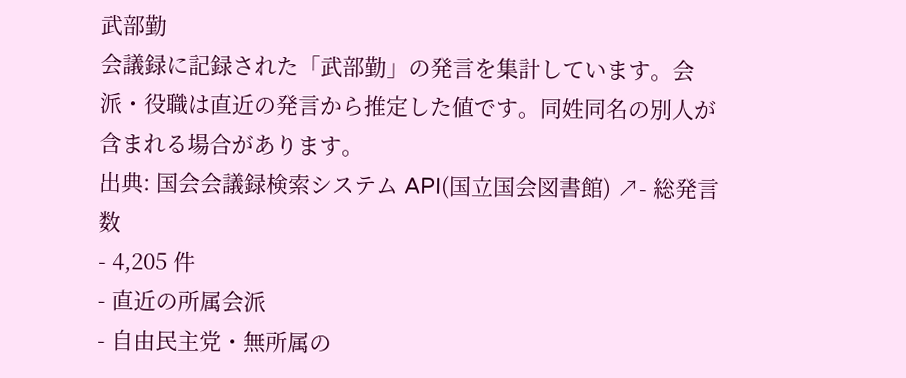武部勤
会議録に記録された「武部勤」の発言を集計しています。会派・役職は直近の発言から推定した値です。同姓同名の別人が含まれる場合があります。
出典: 国会会議録検索システム API(国立国会図書館) ↗- 総発言数
- 4,205 件
- 直近の所属会派
- 自由民主党・無所属の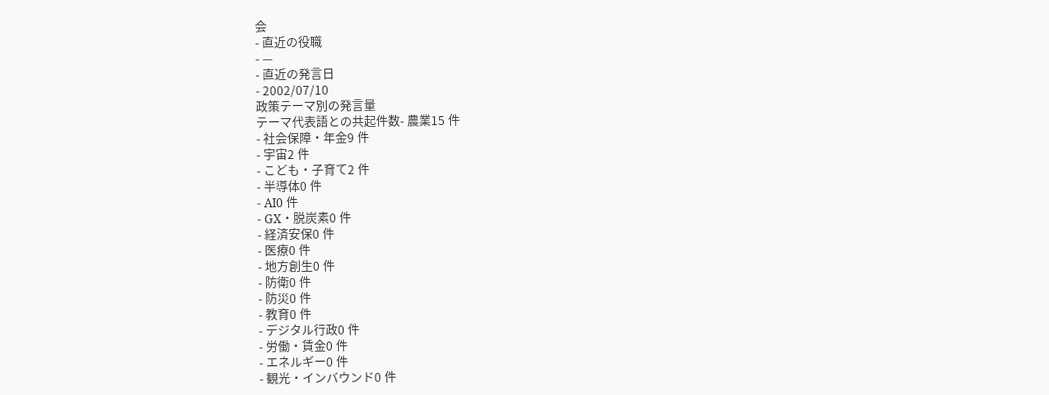会
- 直近の役職
- —
- 直近の発言日
- 2002/07/10
政策テーマ別の発言量
テーマ代表語との共起件数- 農業15 件
- 社会保障・年金9 件
- 宇宙2 件
- こども・子育て2 件
- 半導体0 件
- AI0 件
- GX・脱炭素0 件
- 経済安保0 件
- 医療0 件
- 地方創生0 件
- 防衛0 件
- 防災0 件
- 教育0 件
- デジタル行政0 件
- 労働・賃金0 件
- エネルギー0 件
- 観光・インバウンド0 件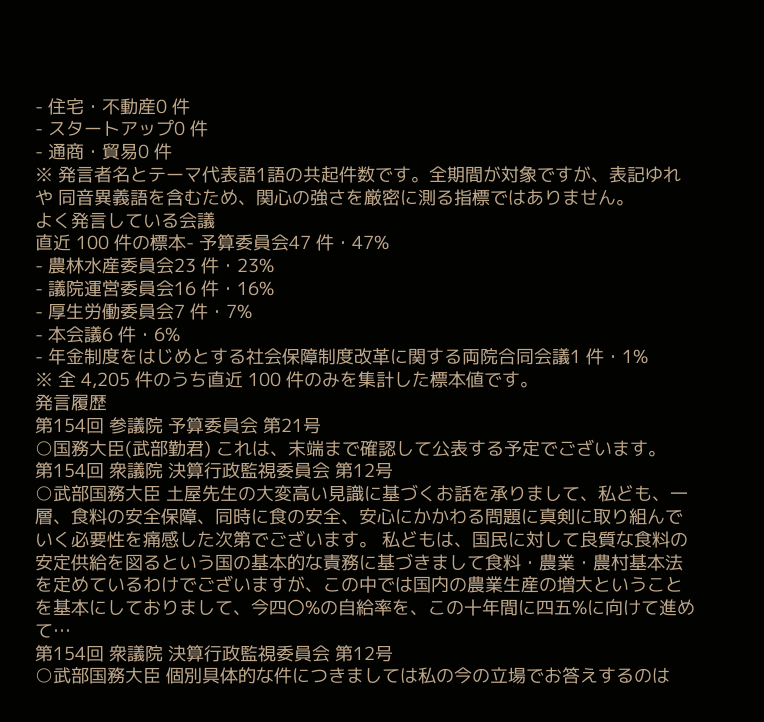- 住宅・不動産0 件
- スタートアップ0 件
- 通商・貿易0 件
※ 発言者名とテーマ代表語1語の共起件数です。全期間が対象ですが、表記ゆれや 同音異義語を含むため、関心の強さを厳密に測る指標ではありません。
よく発言している会議
直近 100 件の標本- 予算委員会47 件・47%
- 農林水産委員会23 件・23%
- 議院運営委員会16 件・16%
- 厚生労働委員会7 件・7%
- 本会議6 件・6%
- 年金制度をはじめとする社会保障制度改革に関する両院合同会議1 件・1%
※ 全 4,205 件のうち直近 100 件のみを集計した標本値です。
発言履歴
第154回 参議院 予算委員会 第21号
○国務大臣(武部勤君) これは、末端まで確認して公表する予定でございます。
第154回 衆議院 決算行政監視委員会 第12号
○武部国務大臣 土屋先生の大変高い見識に基づくお話を承りまして、私ども、一層、食料の安全保障、同時に食の安全、安心にかかわる問題に真剣に取り組んでいく必要性を痛感した次第でございます。 私どもは、国民に対して良質な食料の安定供給を図るという国の基本的な責務に基づきまして食料・農業・農村基本法を定めているわけでございますが、この中では国内の農業生産の増大ということを基本にしておりまして、今四〇%の自給率を、この十年間に四五%に向けて進めて…
第154回 衆議院 決算行政監視委員会 第12号
○武部国務大臣 個別具体的な件につきましては私の今の立場でお答えするのは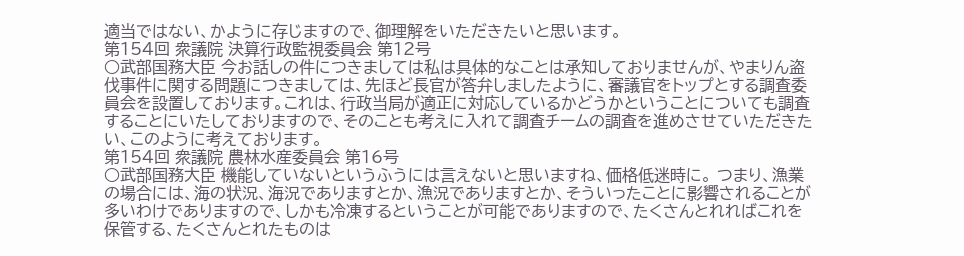適当ではない、かように存じますので、御理解をいただきたいと思います。
第154回 衆議院 決算行政監視委員会 第12号
○武部国務大臣 今お話しの件につきましては私は具体的なことは承知しておりませんが、やまりん盗伐事件に関する問題につきましては、先ほど長官が答弁しましたように、審議官をトップとする調査委員会を設置しております。これは、行政当局が適正に対応しているかどうかということについても調査することにいたしておりますので、そのことも考えに入れて調査チームの調査を進めさせていただきたい、このように考えております。
第154回 衆議院 農林水産委員会 第16号
○武部国務大臣 機能していないというふうには言えないと思いますね、価格低迷時に。 つまり、漁業の場合には、海の状況、海況でありますとか、漁況でありますとか、そういったことに影響されることが多いわけでありますので、しかも冷凍するということが可能でありますので、たくさんとれればこれを保管する、たくさんとれたものは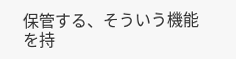保管する、そういう機能を持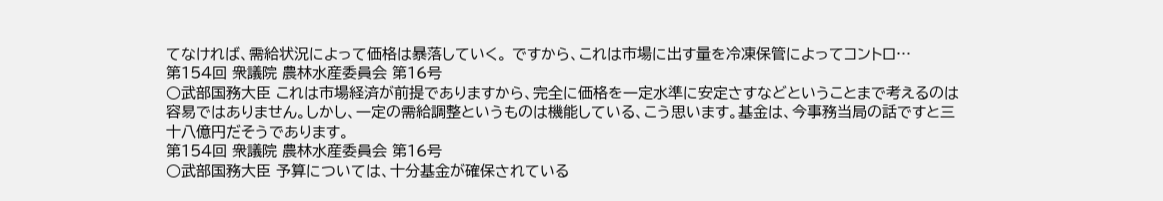てなければ、需給状況によって価格は暴落していく。 ですから、これは市場に出す量を冷凍保管によってコントロ…
第154回 衆議院 農林水産委員会 第16号
○武部国務大臣 これは市場経済が前提でありますから、完全に価格を一定水準に安定さすなどということまで考えるのは容易ではありません。しかし、一定の需給調整というものは機能している、こう思います。基金は、今事務当局の話ですと三十八億円だそうであります。
第154回 衆議院 農林水産委員会 第16号
○武部国務大臣 予算については、十分基金が確保されている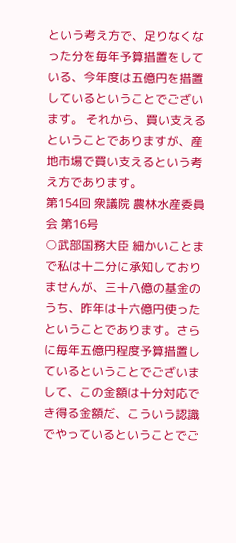という考え方で、足りなくなった分を毎年予算措置をしている、今年度は五億円を措置しているということでございます。 それから、買い支えるということでありますが、産地市場で買い支えるという考え方であります。
第154回 衆議院 農林水産委員会 第16号
○武部国務大臣 細かいことまで私は十二分に承知しておりませんが、三十八億の基金のうち、昨年は十六億円使ったということであります。さらに毎年五億円程度予算措置しているということでございまして、この金額は十分対応でき得る金額だ、こういう認識でやっているということでご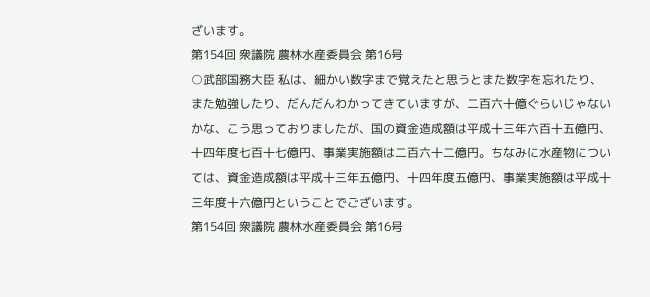ざいます。
第154回 衆議院 農林水産委員会 第16号
○武部国務大臣 私は、細かい数字まで覚えたと思うとまた数字を忘れたり、また勉強したり、だんだんわかってきていますが、二百六十億ぐらいじゃないかな、こう思っておりましたが、国の資金造成額は平成十三年六百十五億円、十四年度七百十七億円、事業実施額は二百六十二億円。ちなみに水産物については、資金造成額は平成十三年五億円、十四年度五億円、事業実施額は平成十三年度十六億円ということでございます。
第154回 衆議院 農林水産委員会 第16号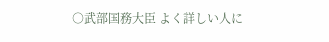○武部国務大臣 よく詳しい人に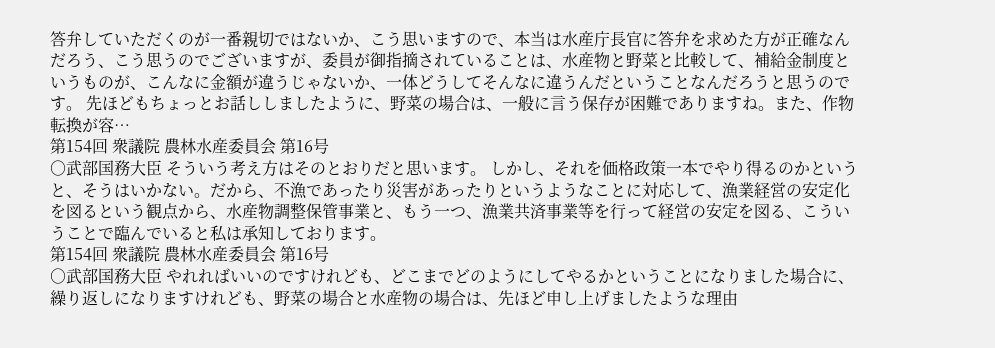答弁していただくのが一番親切ではないか、こう思いますので、本当は水産庁長官に答弁を求めた方が正確なんだろう、こう思うのでございますが、委員が御指摘されていることは、水産物と野菜と比較して、補給金制度というものが、こんなに金額が違うじゃないか、一体どうしてそんなに違うんだということなんだろうと思うのです。 先ほどもちょっとお話ししましたように、野菜の場合は、一般に言う保存が困難でありますね。また、作物転換が容…
第154回 衆議院 農林水産委員会 第16号
○武部国務大臣 そういう考え方はそのとおりだと思います。 しかし、それを価格政策一本でやり得るのかというと、そうはいかない。だから、不漁であったり災害があったりというようなことに対応して、漁業経営の安定化を図るという観点から、水産物調整保管事業と、もう一つ、漁業共済事業等を行って経営の安定を図る、こういうことで臨んでいると私は承知しております。
第154回 衆議院 農林水産委員会 第16号
○武部国務大臣 やれればいいのですけれども、どこまでどのようにしてやるかということになりました場合に、繰り返しになりますけれども、野菜の場合と水産物の場合は、先ほど申し上げましたような理由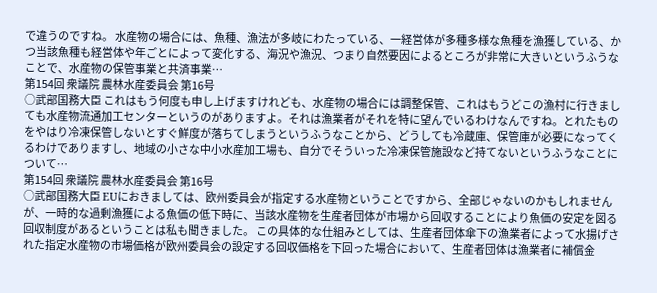で違うのですね。 水産物の場合には、魚種、漁法が多岐にわたっている、一経営体が多種多様な魚種を漁獲している、かつ当該魚種も経営体や年ごとによって変化する、海況や漁況、つまり自然要因によるところが非常に大きいというふうなことで、水産物の保管事業と共済事業…
第154回 衆議院 農林水産委員会 第16号
○武部国務大臣 これはもう何度も申し上げますけれども、水産物の場合には調整保管、これはもうどこの漁村に行きましても水産物流通加工センターというのがありますよ。それは漁業者がそれを特に望んでいるわけなんですね。とれたものをやはり冷凍保管しないとすぐ鮮度が落ちてしまうというふうなことから、どうしても冷蔵庫、保管庫が必要になってくるわけでありますし、地域の小さな中小水産加工場も、自分でそういった冷凍保管施設など持てないというふうなことについて…
第154回 衆議院 農林水産委員会 第16号
○武部国務大臣 EUにおきましては、欧州委員会が指定する水産物ということですから、全部じゃないのかもしれませんが、一時的な過剰漁獲による魚価の低下時に、当該水産物を生産者団体が市場から回収することにより魚価の安定を図る回収制度があるということは私も聞きました。 この具体的な仕組みとしては、生産者団体傘下の漁業者によって水揚げされた指定水産物の市場価格が欧州委員会の設定する回収価格を下回った場合において、生産者団体は漁業者に補償金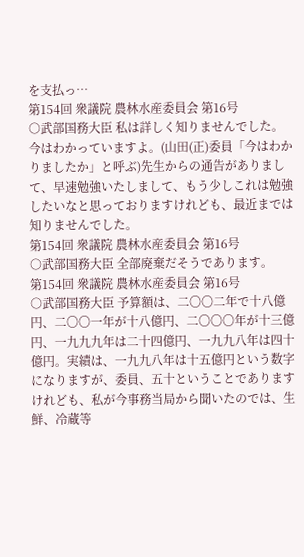を支払っ…
第154回 衆議院 農林水産委員会 第16号
○武部国務大臣 私は詳しく知りませんでした。今はわかっていますよ。(山田(正)委員「今はわかりましたか」と呼ぶ)先生からの通告がありまして、早速勉強いたしまして、もう少しこれは勉強したいなと思っておりますけれども、最近までは知りませんでした。
第154回 衆議院 農林水産委員会 第16号
○武部国務大臣 全部廃棄だそうであります。
第154回 衆議院 農林水産委員会 第16号
○武部国務大臣 予算額は、二〇〇二年で十八億円、二〇〇一年が十八億円、二〇〇〇年が十三億円、一九九九年は二十四億円、一九九八年は四十億円。実績は、一九九八年は十五億円という数字になりますが、委員、五十ということでありますけれども、私が今事務当局から聞いたのでは、生鮮、冷蔵等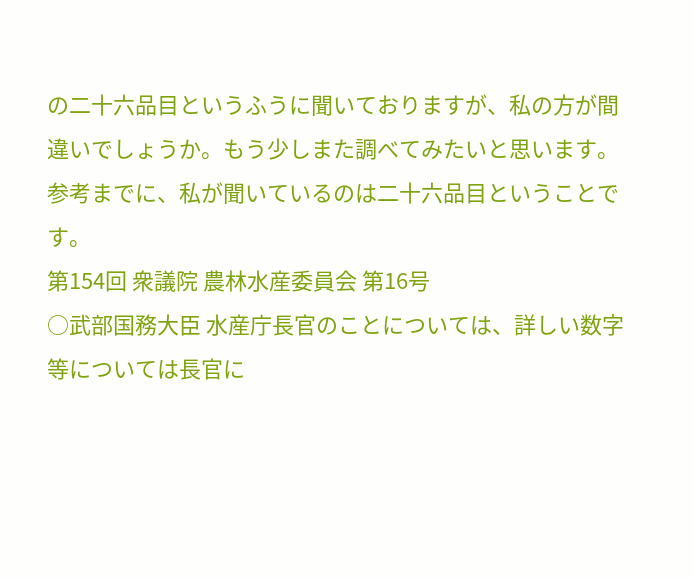の二十六品目というふうに聞いておりますが、私の方が間違いでしょうか。もう少しまた調べてみたいと思います。参考までに、私が聞いているのは二十六品目ということです。
第154回 衆議院 農林水産委員会 第16号
○武部国務大臣 水産庁長官のことについては、詳しい数字等については長官に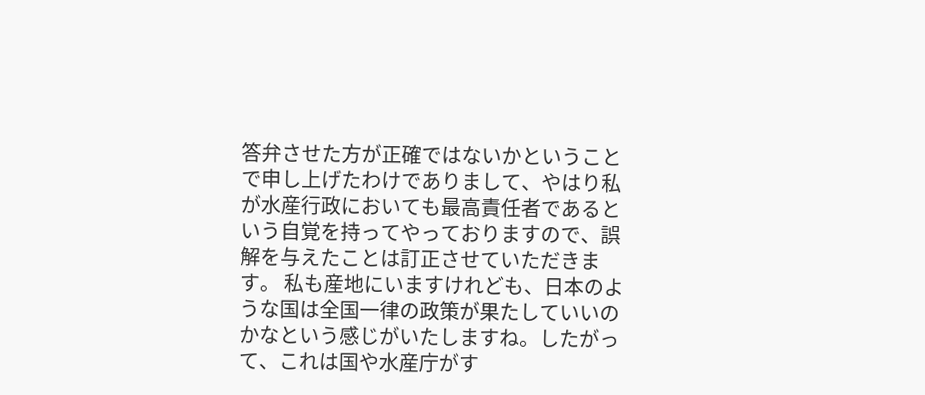答弁させた方が正確ではないかということで申し上げたわけでありまして、やはり私が水産行政においても最高責任者であるという自覚を持ってやっておりますので、誤解を与えたことは訂正させていただきます。 私も産地にいますけれども、日本のような国は全国一律の政策が果たしていいのかなという感じがいたしますね。したがって、これは国や水産庁がす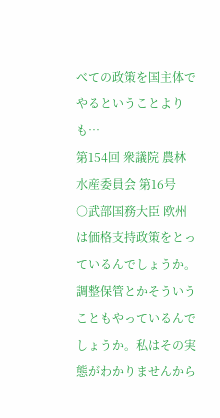べての政策を国主体でやるということよりも…
第154回 衆議院 農林水産委員会 第16号
○武部国務大臣 欧州は価格支持政策をとっているんでしょうか。調整保管とかそういうこともやっているんでしょうか。私はその実態がわかりませんから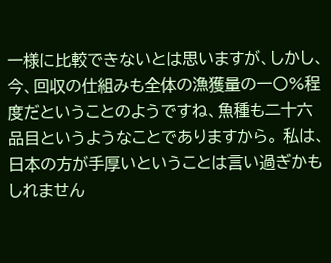一様に比較できないとは思いますが、しかし、今、回収の仕組みも全体の漁獲量の一〇%程度だということのようですね、魚種も二十六品目というようなことでありますから。 私は、日本の方が手厚いということは言い過ぎかもしれません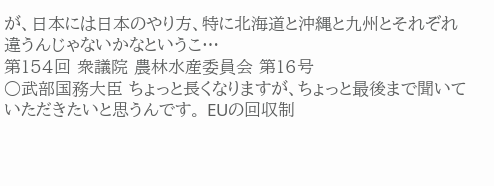が、日本には日本のやり方、特に北海道と沖縄と九州とそれぞれ違うんじゃないかなというこ…
第154回 衆議院 農林水産委員会 第16号
○武部国務大臣 ちょっと長くなりますが、ちょっと最後まで聞いていただきたいと思うんです。 EUの回収制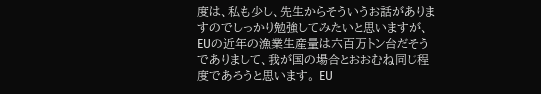度は、私も少し、先生からそういうお話がありますのでしっかり勉強してみたいと思いますが、EUの近年の漁業生産量は六百万トン台だそうでありまして、我が国の場合とおおむね同じ程度であろうと思います。 EU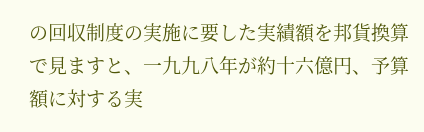の回収制度の実施に要した実績額を邦貨換算で見ますと、一九九八年が約十六億円、予算額に対する実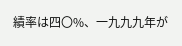績率は四〇%、一九九九年が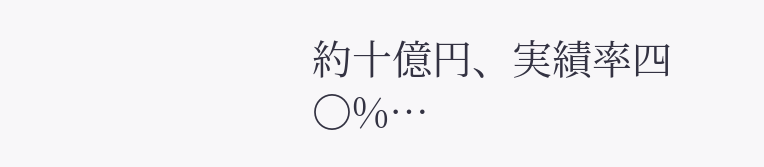約十億円、実績率四〇%…